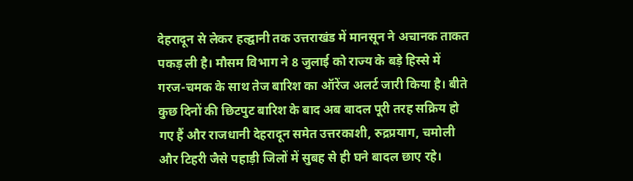देहरादून से लेकर हल्द्वानी तक उत्तराखंड में मानसून ने अचानक ताकत पकड़ ली है। मौसम विभाग ने 8 जुलाई को राज्य के बड़े हिस्से में गरज-चमक के साथ तेज बारिश का ऑरेंज अलर्ट जारी किया है। बीते कुछ दिनों की छिटपुट बारिश के बाद अब बादल पूरी तरह सक्रिय हो गए हैं और राजधानी देहरादून समेत उत्तरकाशी, रुद्रप्रयाग, चमोली और टिहरी जैसे पहाड़ी जिलों में सुबह से ही घने बादल छाए रहे।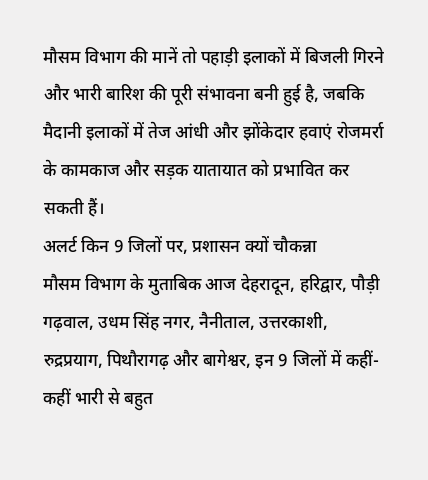मौसम विभाग की मानें तो पहाड़ी इलाकों में बिजली गिरने और भारी बारिश की पूरी संभावना बनी हुई है, जबकि मैदानी इलाकों में तेज आंधी और झोंकेदार हवाएं रोजमर्रा के कामकाज और सड़क यातायात को प्रभावित कर सकती हैं।
अलर्ट किन 9 जिलों पर, प्रशासन क्यों चौकन्ना
मौसम विभाग के मुताबिक आज देहरादून, हरिद्वार, पौड़ी गढ़वाल, उधम सिंह नगर, नैनीताल, उत्तरकाशी, रुद्रप्रयाग, पिथौरागढ़ और बागेश्वर, इन 9 जिलों में कहीं-कहीं भारी से बहुत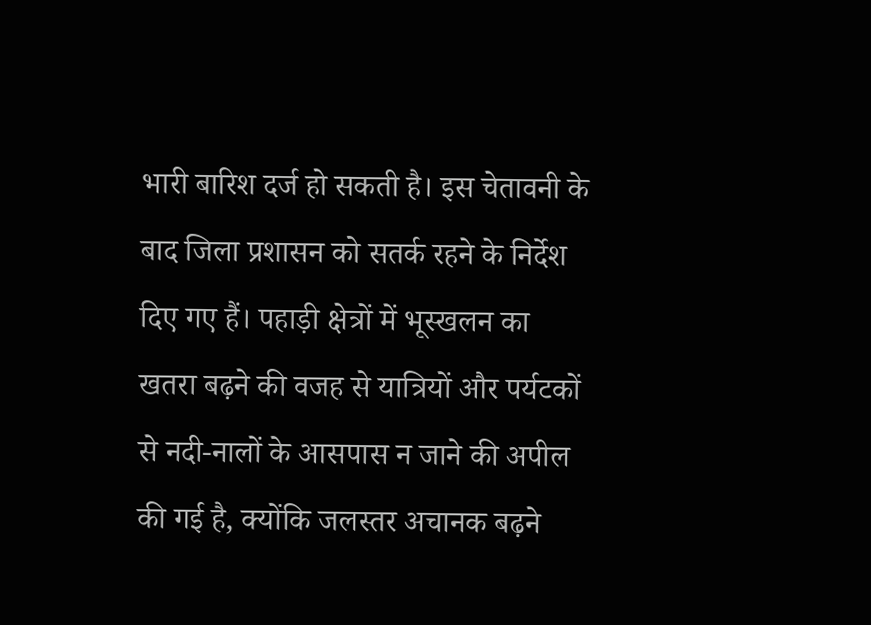भारी बारिश दर्ज हो सकती है। इस चेतावनी के बाद जिला प्रशासन को सतर्क रहने के निर्देश दिए गए हैं। पहाड़ी क्षेत्रों में भूस्खलन का खतरा बढ़ने की वजह से यात्रियों और पर्यटकों से नदी-नालों के आसपास न जाने की अपील की गई है, क्योंकि जलस्तर अचानक बढ़ने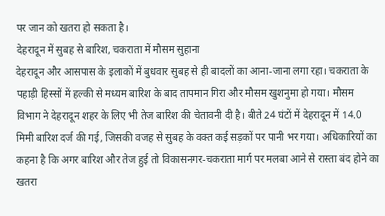पर जान को खतरा हो सकता है।
देहरादून में सुबह से बारिश, चकराता में मौसम सुहाना
देहरादून और आसपास के इलाकों में बुधवार सुबह से ही बादलों का आना-जाना लगा रहा। चकराता के पहाड़ी हिस्सों में हल्की से मध्यम बारिश के बाद तापमान गिरा और मौसम खुशनुमा हो गया। मौसम विभाग ने देहरादून शहर के लिए भी तेज बारिश की चेतावनी दी है। बीते 24 घंटों में देहरादून में 14.0 मिमी बारिश दर्ज की गई, जिसकी वजह से सुबह के वक्त कई सड़कों पर पानी भर गया। अधिकारियों का कहना है कि अगर बारिश और तेज हुई तो विकासनगर-चकराता मार्ग पर मलबा आने से रास्ता बंद होने का खतरा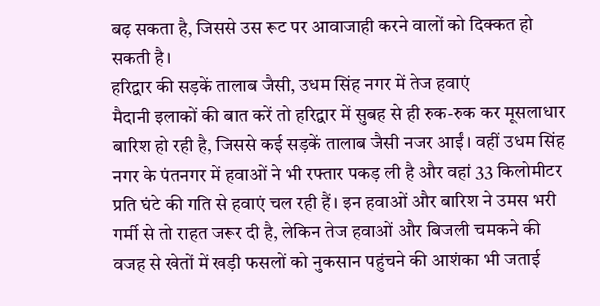बढ़ सकता है, जिससे उस रूट पर आवाजाही करने वालों को दिक्कत हो सकती है।
हरिद्वार की सड़कें तालाब जैसी, उधम सिंह नगर में तेज हवाएं
मैदानी इलाकों की बात करें तो हरिद्वार में सुबह से ही रुक-रुक कर मूसलाधार बारिश हो रही है, जिससे कई सड़कें तालाब जैसी नजर आईं। वहीं उधम सिंह नगर के पंतनगर में हवाओं ने भी रफ्तार पकड़ ली है और वहां 33 किलोमीटर प्रति घंटे की गति से हवाएं चल रही हैं। इन हवाओं और बारिश ने उमस भरी गर्मी से तो राहत जरूर दी है, लेकिन तेज हवाओं और बिजली चमकने की वजह से खेतों में खड़ी फसलों को नुकसान पहुंचने की आशंका भी जताई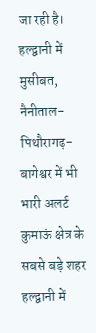जा रही है।
हल्द्वानी में मुसीबत, नैनीताल-पिथौरागढ़-बागेश्वर में भी भारी अलर्ट
कुमाऊं क्षेत्र के सबसे बड़े शहर हल्द्वानी में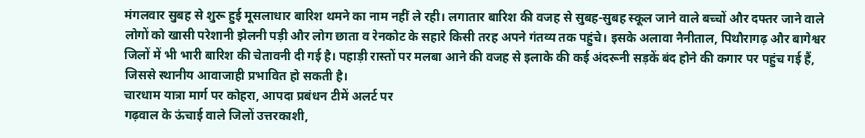मंगलवार सुबह से शुरू हुई मूसलाधार बारिश थमने का नाम नहीं ले रही। लगातार बारिश की वजह से सुबह-सुबह स्कूल जाने वाले बच्चों और दफ्तर जाने वाले लोगों को खासी परेशानी झेलनी पड़ी और लोग छाता व रेनकोट के सहारे किसी तरह अपने गंतव्य तक पहुंचे। इसके अलावा नैनीताल, पिथौरागढ़ और बागेश्वर जिलों में भी भारी बारिश की चेतावनी दी गई है। पहाड़ी रास्तों पर मलबा आने की वजह से इलाके की कई अंदरूनी सड़कें बंद होने की कगार पर पहुंच गई हैं, जिससे स्थानीय आवाजाही प्रभावित हो सकती है।
चारधाम यात्रा मार्ग पर कोहरा, आपदा प्रबंधन टीमें अलर्ट पर
गढ़वाल के ऊंचाई वाले जिलों उत्तरकाशी,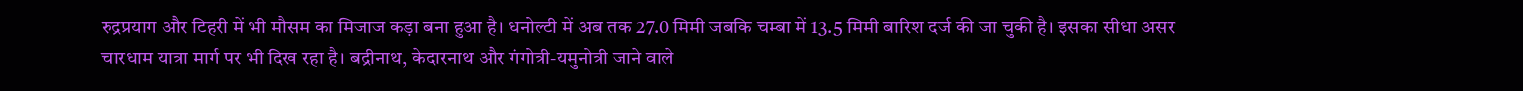रुद्रप्रयाग और टिहरी में भी मौसम का मिजाज कड़ा बना हुआ है। धनोल्टी में अब तक 27.0 मिमी जबकि चम्बा में 13.5 मिमी बारिश दर्ज की जा चुकी है। इसका सीधा असर चारधाम यात्रा मार्ग पर भी दिख रहा है। बद्रीनाथ, केदारनाथ और गंगोत्री-यमुनोत्री जाने वाले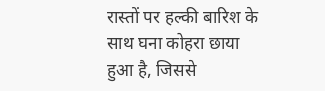रास्तों पर हल्की बारिश के साथ घना कोहरा छाया हुआ है, जिससे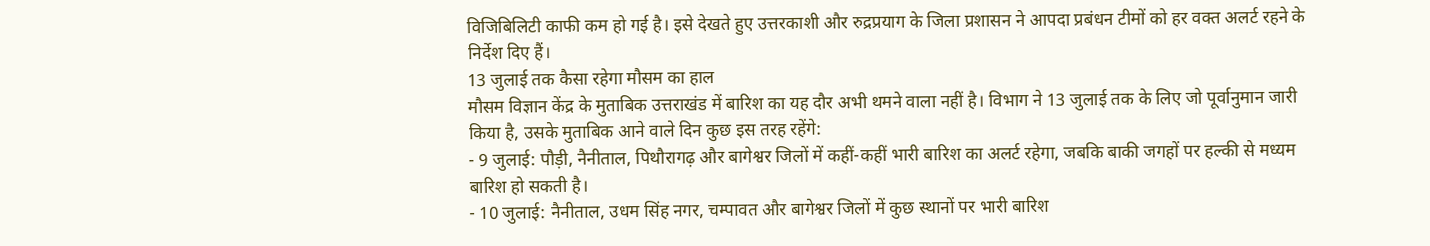विजिबिलिटी काफी कम हो गई है। इसे देखते हुए उत्तरकाशी और रुद्रप्रयाग के जिला प्रशासन ने आपदा प्रबंधन टीमों को हर वक्त अलर्ट रहने के निर्देश दिए हैं।
13 जुलाई तक कैसा रहेगा मौसम का हाल
मौसम विज्ञान केंद्र के मुताबिक उत्तराखंड में बारिश का यह दौर अभी थमने वाला नहीं है। विभाग ने 13 जुलाई तक के लिए जो पूर्वानुमान जारी किया है, उसके मुताबिक आने वाले दिन कुछ इस तरह रहेंगे:
- 9 जुलाई: पौड़ी, नैनीताल, पिथौरागढ़ और बागेश्वर जिलों में कहीं-कहीं भारी बारिश का अलर्ट रहेगा, जबकि बाकी जगहों पर हल्की से मध्यम बारिश हो सकती है।
- 10 जुलाई: नैनीताल, उधम सिंह नगर, चम्पावत और बागेश्वर जिलों में कुछ स्थानों पर भारी बारिश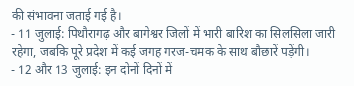की संभावना जताई गई है।
- 11 जुलाई: पिथौरागढ़ और बागेश्वर जिलों में भारी बारिश का सिलसिला जारी रहेगा, जबकि पूरे प्रदेश में कई जगह गरज-चमक के साथ बौछारें पड़ेंगी।
- 12 और 13 जुलाई: इन दोनों दिनों में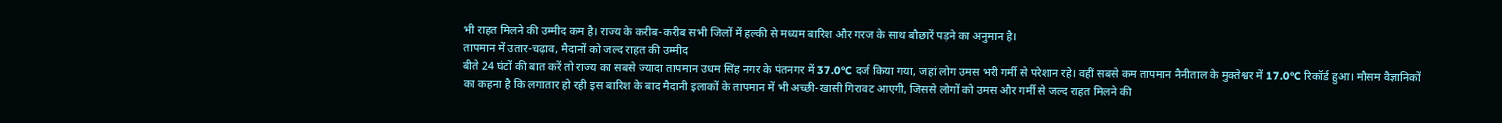भी राहत मिलने की उम्मीद कम है। राज्य के करीब-करीब सभी जिलों में हल्की से मध्यम बारिश और गरज के साथ बौछारें पड़ने का अनुमान है।
तापमान में उतार-चढ़ाव, मैदानों को जल्द राहत की उम्मीद
बीते 24 घंटों की बात करें तो राज्य का सबसे ज्यादा तापमान उधम सिंह नगर के पंतनगर में 37.0°C दर्ज किया गया, जहां लोग उमस भरी गर्मी से परेशान रहे। वहीं सबसे कम तापमान नैनीताल के मुक्तेश्वर में 17.0°C रिकॉर्ड हुआ। मौसम वैज्ञानिकों का कहना है कि लगातार हो रही इस बारिश के बाद मैदानी इलाकों के तापमान में भी अच्छी-खासी गिरावट आएगी, जिससे लोगों को उमस और गर्मी से जल्द राहत मिलने की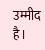उम्मीद है।